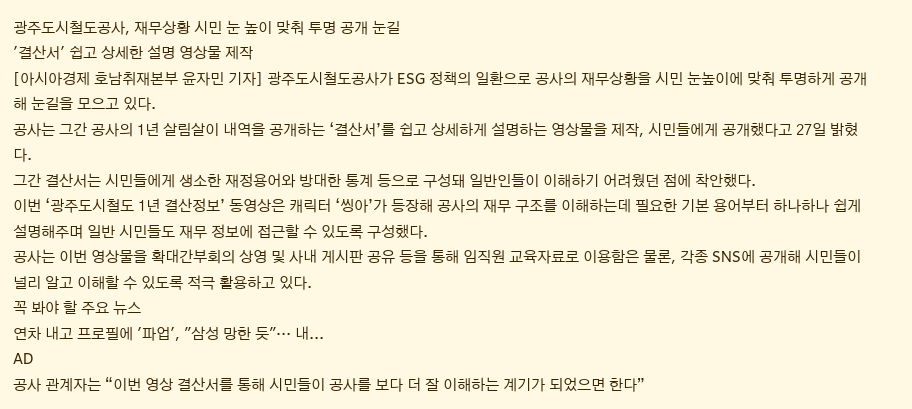광주도시철도공사, 재무상황 시민 눈 높이 맞춰 투명 공개 눈길
'결산서' 쉽고 상세한 설명 영상물 제작
[아시아경제 호남취재본부 윤자민 기자] 광주도시철도공사가 ESG 정책의 일환으로 공사의 재무상황을 시민 눈높이에 맞춰 투명하게 공개해 눈길을 모으고 있다.
공사는 그간 공사의 1년 살림살이 내역을 공개하는 ‘결산서’를 쉽고 상세하게 설명하는 영상물을 제작, 시민들에게 공개했다고 27일 밝혔다.
그간 결산서는 시민들에게 생소한 재정용어와 방대한 통계 등으로 구성돼 일반인들이 이해하기 어려웠던 점에 착안했다.
이번 ‘광주도시철도 1년 결산정보’ 동영상은 캐릭터 ‘씽아’가 등장해 공사의 재무 구조를 이해하는데 필요한 기본 용어부터 하나하나 쉽게 설명해주며 일반 시민들도 재무 정보에 접근할 수 있도록 구성했다.
공사는 이번 영상물을 확대간부회의 상영 및 사내 게시판 공유 등을 통해 임직원 교육자료로 이용함은 물론, 각종 SNS에 공개해 시민들이 널리 알고 이해할 수 있도록 적극 활용하고 있다.
꼭 봐야 할 주요 뉴스
연차 내고 프로필에 '파업', "삼성 망한 듯"… 내...
AD
공사 관계자는 “이번 영상 결산서를 통해 시민들이 공사를 보다 더 잘 이해하는 계기가 되었으면 한다”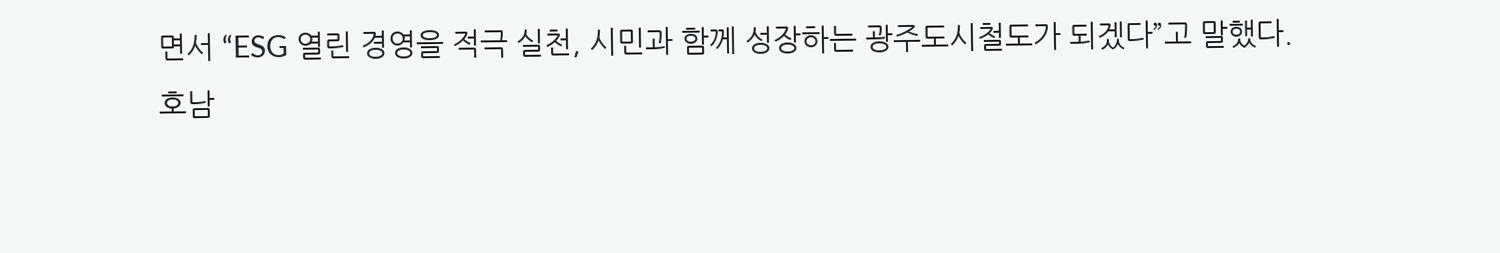면서 “ESG 열린 경영을 적극 실천, 시민과 함께 성장하는 광주도시철도가 되겠다”고 말했다.
호남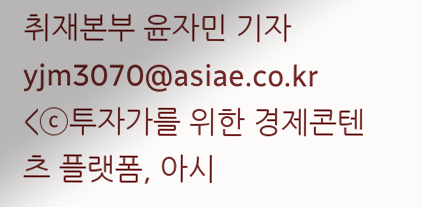취재본부 윤자민 기자 yjm3070@asiae.co.kr
<ⓒ투자가를 위한 경제콘텐츠 플랫폼, 아시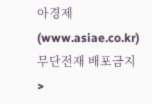아경제(www.asiae.co.kr) 무단전재 배포금지>